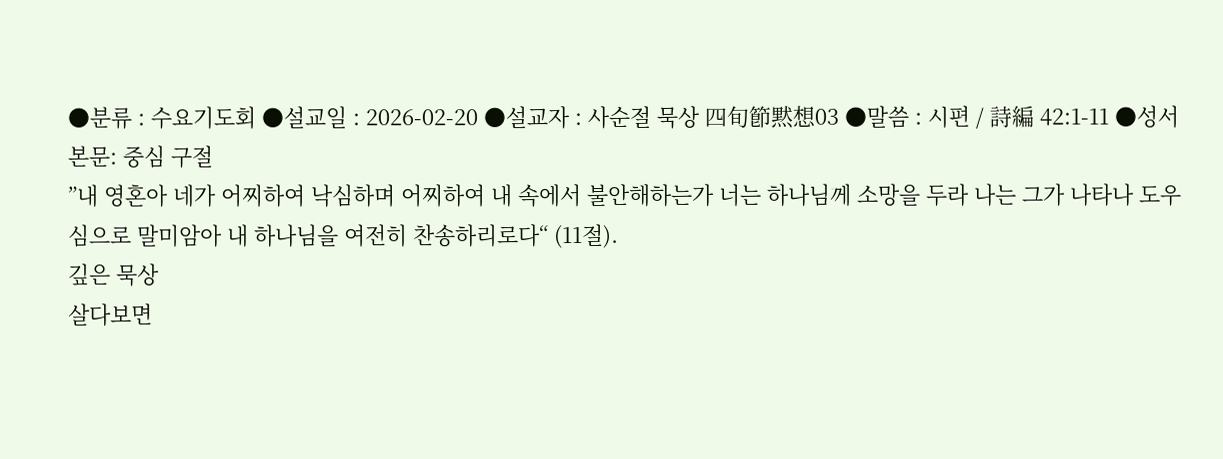●분류 : 수요기도회 ●설교일 : 2026-02-20 ●설교자 : 사순절 묵상 四旬節黙想03 ●말씀 : 시편 / 詩編 42:1-11 ●성서본문: 중심 구절
”내 영혼아 네가 어찌하여 낙심하며 어찌하여 내 속에서 불안해하는가 너는 하나님께 소망을 두라 나는 그가 나타나 도우심으로 말미암아 내 하나님을 여전히 찬송하리로다“ (11절).
깊은 묵상
살다보면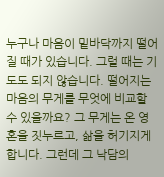누구나 마음이 밑바닥까지 떨어질 때가 있습니다. 그럴 때는 기도도 되지 않습니다. 떨어지는 마음의 무게를 무엇에 비교할 수 있을까요? 그 무게는 온 영혼을 짓누르고, 삶을 허기지게 합니다. 그런데 그 낙담의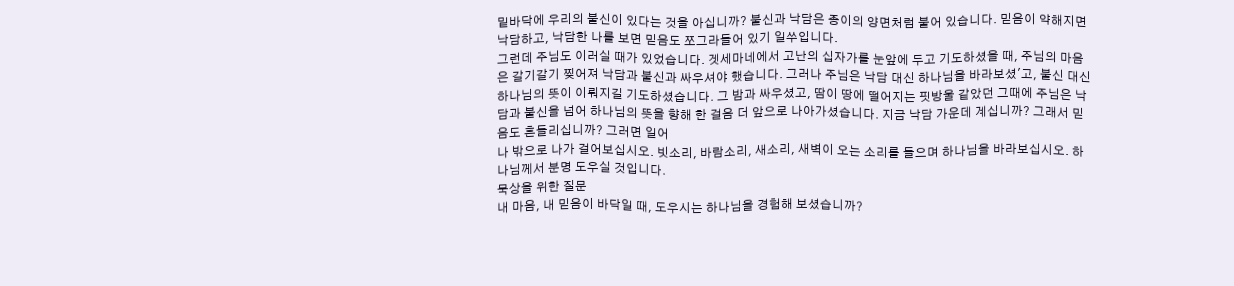밑바닥에 우리의 불신이 있다는 것을 아십니까? 불신과 낙담은 종이의 양면처럼 붙어 있습니다. 믿음이 약해지면 낙담하고, 낙담한 나를 보면 믿음도 쪼그라들어 있기 일쑤입니다.
그런데 주님도 이러실 때가 있었습니다. 겟세마네에서 고난의 십자가를 눈앞에 두고 기도하셨을 때, 주님의 마음은 갈기갈기 찢어져 낙담과 불신과 싸우셔야 했습니다. 그러나 주님은 낙담 대신 하나님을 바라보셨'고, 불신 대신 하나님의 뜻이 이뤄지길 기도하셨습니다. 그 밤과 싸우셨고, 땀이 땅에 떨어지는 핏방울 같았던 그때에 주님은 낙담과 불신을 넘어 하나님의 뜻을 향해 한 걸음 더 앞으로 나아가셨습니다. 지금 낙담 가운데 계십니까? 그래서 믿음도 흔들리십니까? 그러면 일어
나 밖으로 나가 걸어보십시오. 빗소리, 바람소리, 새소리, 새벽이 오는 소리를 들으며 하나님을 바라보십시오. 하나님께서 분명 도우실 것입니다.
묵상을 위한 질문
내 마음, 내 믿음이 바닥일 때, 도우시는 하나님을 경험해 보셨습니까?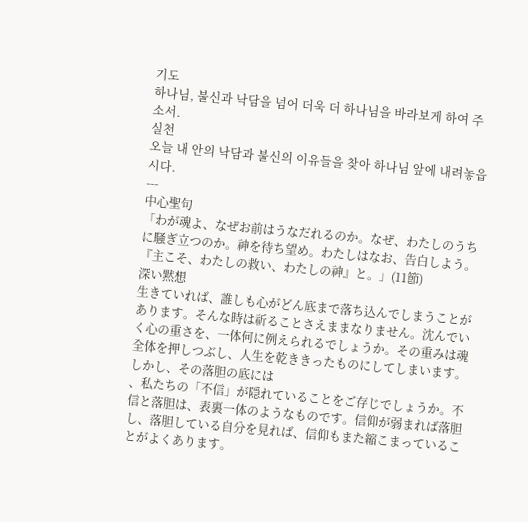기도
하나님, 불신과 낙담을 넘어 더욱 더 하나님을 바라보게 하여 주소서.
실천
오늘 내 안의 낙담과 불신의 이유들을 찾아 하나님 앞에 내려놓읍시다.
---
中心聖句
「わが魂よ、なぜお前はうなだれるのか。なぜ、わたしのうちに騒ぎ立つのか。神を待ち望め。わたしはなお、告白しよう。『主こそ、わたしの救い、わたしの神』と。」(11節)
深い黙想
生きていれば、誰しも心がどん底まで落ち込んでしまうことがあります。そんな時は祈ることさえままなりません。沈んでいく心の重さを、一体何に例えられるでしょうか。その重みは魂全体を押しつぶし、人生を乾ききったものにしてしまいます。しかし、その落胆の底には
、私たちの「不信」が隠れていることをご存じでしょうか。不信と落胆は、表裏一体のようなものです。信仰が弱まれば落胆し、落胆している自分を見れば、信仰もまた縮こまっていることがよくあります。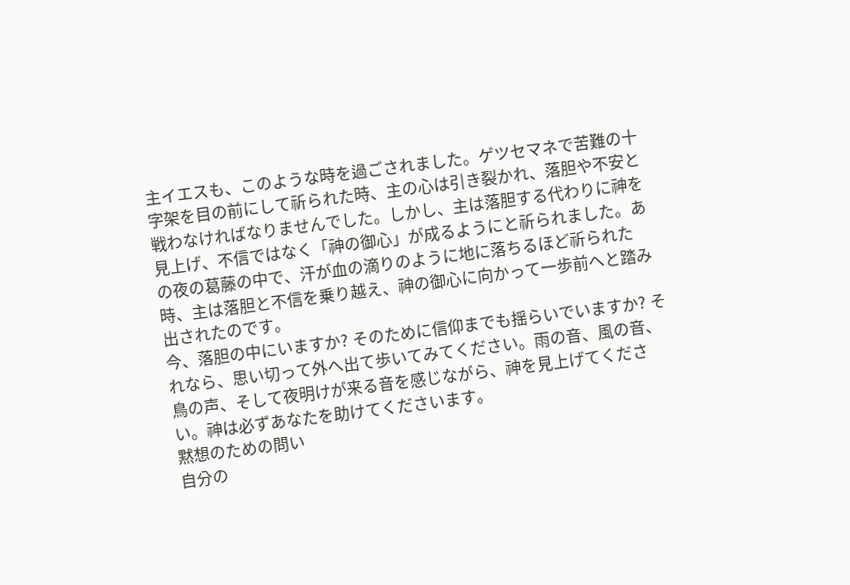主イエスも、このような時を過ごされました。ゲツセマネで苦難の十字架を目の前にして祈られた時、主の心は引き裂かれ、落胆や不安と戦わなければなりませんでした。しかし、主は落胆する代わりに神を見上げ、不信ではなく「神の御心」が成るようにと祈られました。あの夜の葛藤の中で、汗が血の滴りのように地に落ちるほど祈られた時、主は落胆と不信を乗り越え、神の御心に向かって一歩前へと踏み出されたのです。
今、落胆の中にいますか? そのために信仰までも揺らいでいますか? それなら、思い切って外へ出て歩いてみてください。雨の音、風の音、鳥の声、そして夜明けが来る音を感じながら、神を見上げてください。神は必ずあなたを助けてくださいます。
黙想のための問い
自分の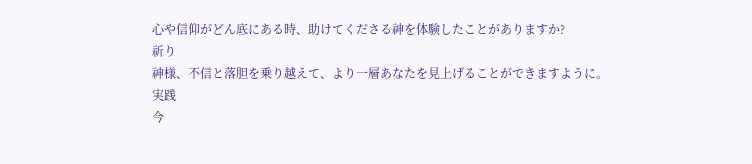心や信仰がどん底にある時、助けてくださる神を体験したことがありますか?
祈り
神様、不信と落胆を乗り越えて、より一層あなたを見上げることができますように。
実践
今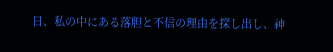日、私の中にある落胆と不信の理由を探し出し、神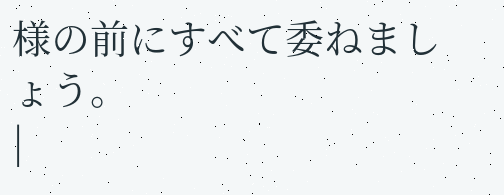様の前にすべて委ねましょう。
|